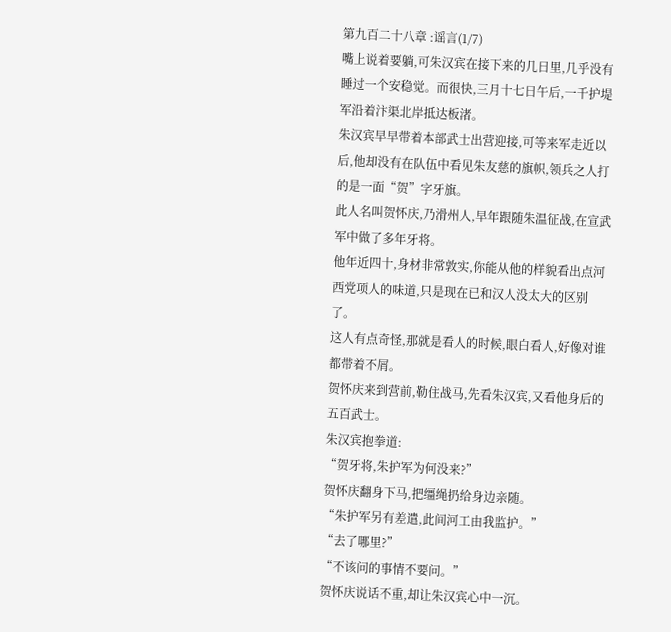第九百二十八章 :谣言(1/7)
嘴上说着要躺,可朱汉宾在接下来的几日里,几乎没有睡过一个安稳觉。而很快,三月十七日午后,一千护堤军沿着汴渠北岸抵达板渚。
朱汉宾早早带着本部武士出营迎接,可等来军走近以后,他却没有在队伍中看见朱友慈的旗帜,领兵之人打的是一面“贺”字牙旗。
此人名叫贺怀庆,乃滑州人,早年跟随朱温征战,在宣武军中做了多年牙将。
他年近四十,身材非常敦实,你能从他的样貌看出点河西党项人的味道,只是现在已和汉人没太大的区别了。
这人有点奇怪,那就是看人的时候,眼白看人,好像对谁都带着不屑。
贺怀庆来到营前,勒住战马,先看朱汉宾,又看他身后的五百武士。
朱汉宾抱拳道:
“贺牙将,朱护军为何没来?”
贺怀庆翻身下马,把缰绳扔给身边亲随。
“朱护军另有差遣,此间河工由我监护。”
“去了哪里?”
“不该问的事情不要问。”
贺怀庆说话不重,却让朱汉宾心中一沉。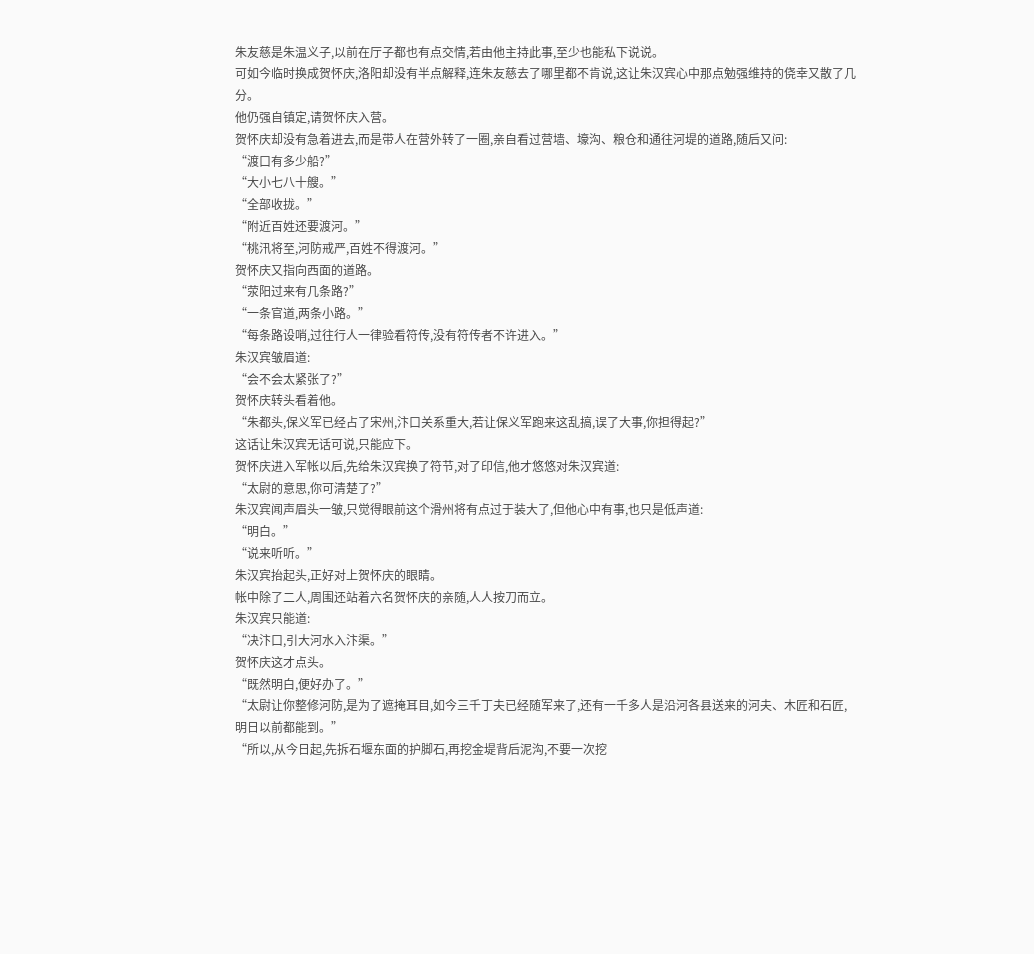朱友慈是朱温义子,以前在厅子都也有点交情,若由他主持此事,至少也能私下说说。
可如今临时换成贺怀庆,洛阳却没有半点解释,连朱友慈去了哪里都不肯说,这让朱汉宾心中那点勉强维持的侥幸又散了几分。
他仍强自镇定,请贺怀庆入营。
贺怀庆却没有急着进去,而是带人在营外转了一圈,亲自看过营墙、壕沟、粮仓和通往河堤的道路,随后又问:
“渡口有多少船?”
“大小七八十艘。”
“全部收拢。”
“附近百姓还要渡河。”
“桃汛将至,河防戒严,百姓不得渡河。”
贺怀庆又指向西面的道路。
“荥阳过来有几条路?”
“一条官道,两条小路。”
“每条路设哨,过往行人一律验看符传,没有符传者不许进入。”
朱汉宾皱眉道:
“会不会太紧张了?”
贺怀庆转头看着他。
“朱都头,保义军已经占了宋州,汴口关系重大,若让保义军跑来这乱搞,误了大事,你担得起?”
这话让朱汉宾无话可说,只能应下。
贺怀庆进入军帐以后,先给朱汉宾换了符节,对了印信,他才悠悠对朱汉宾道:
“太尉的意思,你可清楚了?”
朱汉宾闻声眉头一皱,只觉得眼前这个滑州将有点过于装大了,但他心中有事,也只是低声道:
“明白。”
“说来听听。”
朱汉宾抬起头,正好对上贺怀庆的眼睛。
帐中除了二人,周围还站着六名贺怀庆的亲随,人人按刀而立。
朱汉宾只能道:
“决汴口,引大河水入汴渠。”
贺怀庆这才点头。
“既然明白,便好办了。”
“太尉让你整修河防,是为了遮掩耳目,如今三千丁夫已经随军来了,还有一千多人是沿河各县送来的河夫、木匠和石匠,明日以前都能到。”
“所以,从今日起,先拆石堰东面的护脚石,再挖金堤背后泥沟,不要一次挖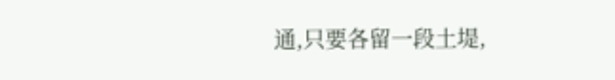通,只要各留一段土堤,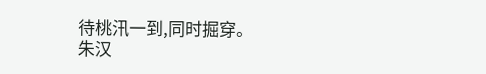待桃汛一到,同时掘穿。
朱汉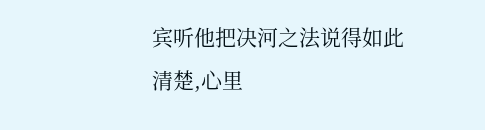宾听他把决河之法说得如此清楚,心里